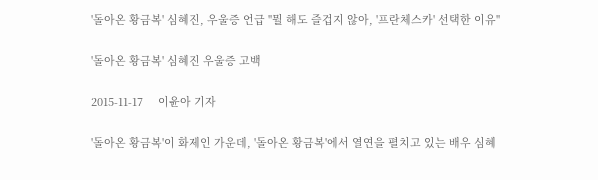'돌아온 황금복' 심혜진, 우울증 언급 "뭘 해도 즐겁지 않아, '프란체스카' 선택한 이유"

'돌아온 황금복' 심혜진 우울증 고백

2015-11-17     이윤아 기자

'돌아온 황금복'이 화제인 가운데, '돌아온 황금복'에서 열연을 펼치고 있는 배우 심혜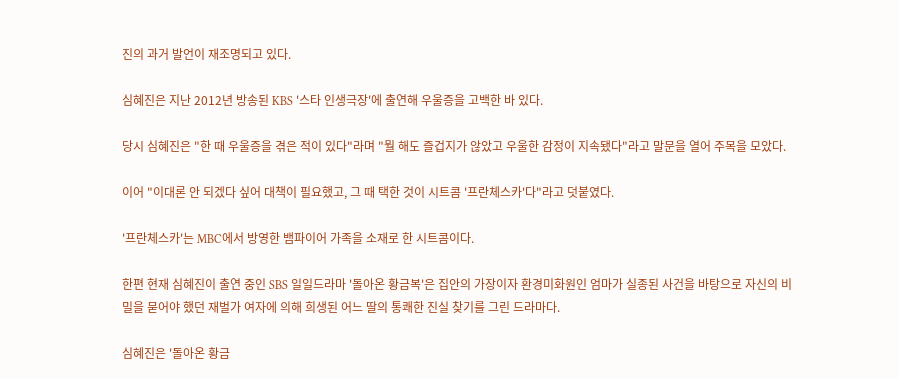진의 과거 발언이 재조명되고 있다.

심혜진은 지난 2012년 방송된 KBS '스타 인생극장'에 출연해 우울증을 고백한 바 있다.

당시 심혜진은 "한 때 우울증을 겪은 적이 있다"라며 "뭘 해도 즐겁지가 않았고 우울한 감정이 지속됐다"라고 말문을 열어 주목을 모았다.

이어 "이대론 안 되겠다 싶어 대책이 필요했고, 그 때 택한 것이 시트콤 '프란체스카'다"라고 덧붙였다.

'프란체스카'는 MBC에서 방영한 뱀파이어 가족을 소재로 한 시트콤이다.

한편 현재 심혜진이 출연 중인 SBS 일일드라마 '돌아온 황금복'은 집안의 가장이자 환경미화원인 엄마가 실종된 사건을 바탕으로 자신의 비밀을 묻어야 했던 재벌가 여자에 의해 희생된 어느 딸의 통쾌한 진실 찾기를 그린 드라마다.

심혜진은 '돌아온 황금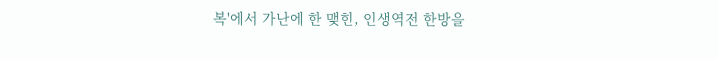복'에서 가난에 한 맺힌, 인생역전 한방을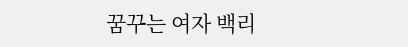꿈꾸는 여자 백리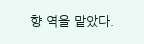향 역을 맡았다.